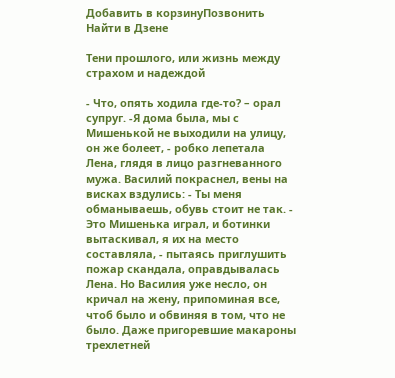Добавить в корзинуПозвонить
Найти в Дзене

Тени прошлого, или жизнь между страхом и надеждой

- Что, опять ходила где-то? – орал супруг. -Я дома была, мы с Мишенькой не выходили на улицу, он же болеет, - робко лепетала Лена, глядя в лицо разгневанного мужа. Василий покраснел, вены на висках вздулись: - Ты меня обманываешь, обувь стоит не так. - Это Мишенька играл, и ботинки вытаскивал, я их на место составляла, - пытаясь приглушить пожар скандала, оправдывалась Лена. Но Василия уже несло, он кричал на жену, припоминая все, чтоб было и обвиняя в том, что не было. Даже пригоревшие макароны трехлетней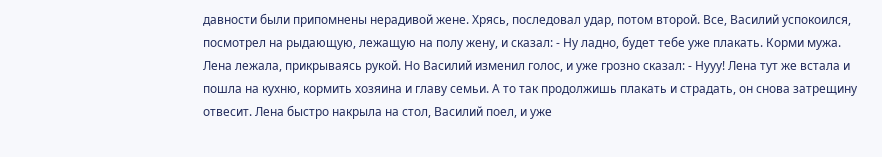давности были припомнены нерадивой жене. Хрясь, последовал удар, потом второй. Все, Василий успокоился, посмотрел на рыдающую, лежащую на полу жену, и сказал: - Ну ладно, будет тебе уже плакать. Корми мужа. Лена лежала, прикрываясь рукой. Но Василий изменил голос, и уже грозно сказал: - Нууу! Лена тут же встала и пошла на кухню, кормить хозяина и главу семьи. А то так продолжишь плакать и страдать, он снова затрещину отвесит. Лена быстро накрыла на стол, Василий поел, и уже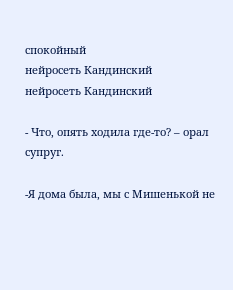спокойный
нейросеть Кандинский
нейросеть Кандинский

- Что, опять ходила где-то? – орал супруг.

-Я дома была, мы с Мишенькой не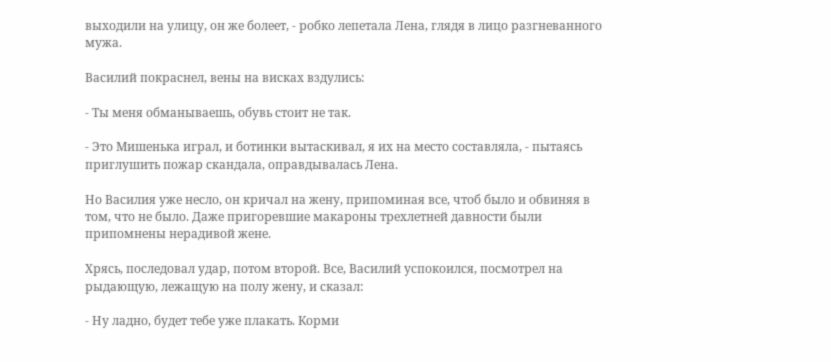выходили на улицу, он же болеет, - робко лепетала Лена, глядя в лицо разгневанного мужа.

Василий покраснел, вены на висках вздулись:

- Ты меня обманываешь, обувь стоит не так.

- Это Мишенька играл, и ботинки вытаскивал, я их на место составляла, - пытаясь приглушить пожар скандала, оправдывалась Лена.

Но Василия уже несло, он кричал на жену, припоминая все, чтоб было и обвиняя в том, что не было. Даже пригоревшие макароны трехлетней давности были припомнены нерадивой жене.

Хрясь, последовал удар, потом второй. Все, Василий успокоился, посмотрел на рыдающую, лежащую на полу жену, и сказал:

- Ну ладно, будет тебе уже плакать. Корми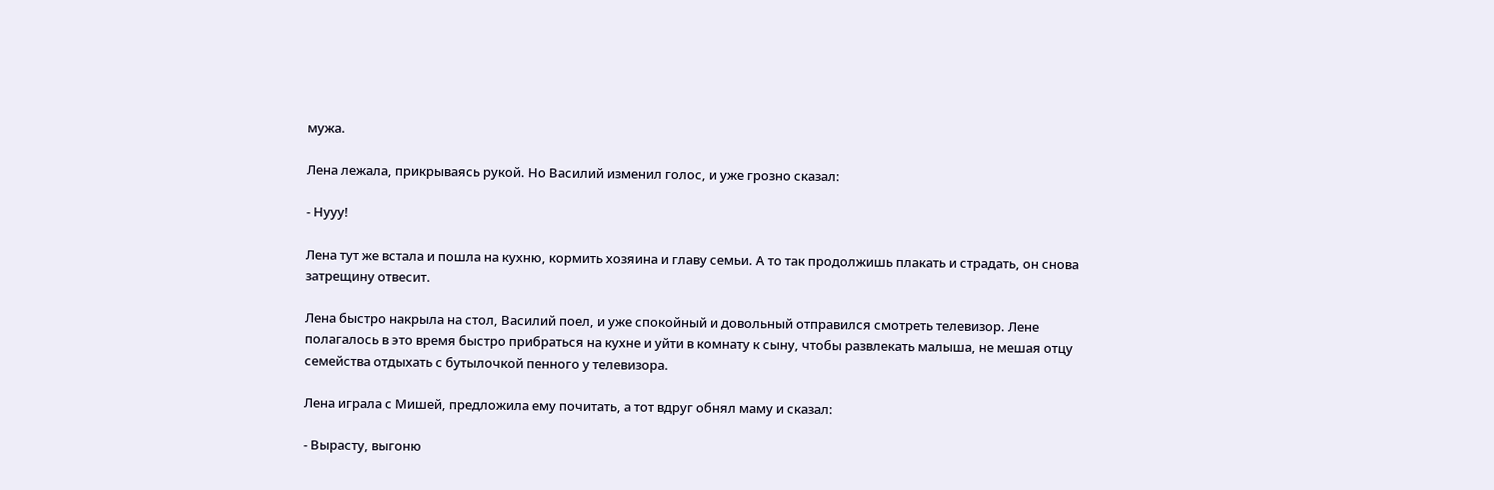мужа.

Лена лежала, прикрываясь рукой. Но Василий изменил голос, и уже грозно сказал:

- Нууу!

Лена тут же встала и пошла на кухню, кормить хозяина и главу семьи. А то так продолжишь плакать и страдать, он снова затрещину отвесит.

Лена быстро накрыла на стол, Василий поел, и уже спокойный и довольный отправился смотреть телевизор. Лене полагалось в это время быстро прибраться на кухне и уйти в комнату к сыну, чтобы развлекать малыша, не мешая отцу семейства отдыхать с бутылочкой пенного у телевизора.

Лена играла с Мишей, предложила ему почитать, а тот вдруг обнял маму и сказал:

- Вырасту, выгоню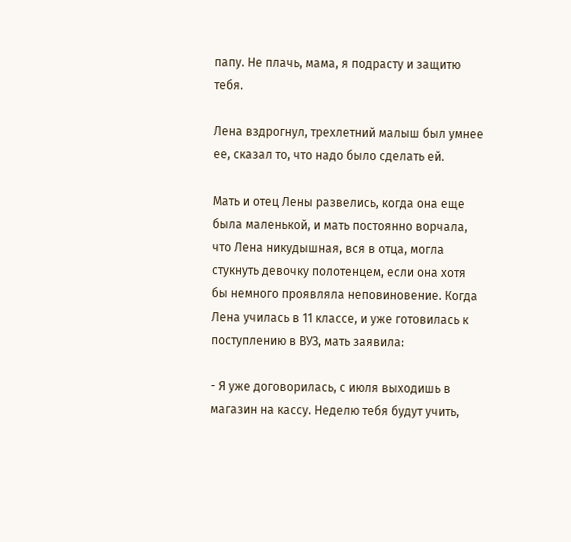папу. Не плачь, мама, я подрасту и защитю тебя.

Лена вздрогнул, трехлетний малыш был умнее ее, сказал то, что надо было сделать ей.

Мать и отец Лены развелись, когда она еще была маленькой, и мать постоянно ворчала, что Лена никудышная, вся в отца, могла стукнуть девочку полотенцем, если она хотя бы немного проявляла неповиновение. Когда Лена училась в 11 классе, и уже готовилась к поступлению в ВУЗ, мать заявила:

- Я уже договорилась, с июля выходишь в магазин на кассу. Неделю тебя будут учить,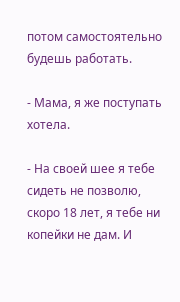потом самостоятельно будешь работать.

- Мама, я же поступать хотела.

- На своей шее я тебе сидеть не позволю, скоро 18 лет, я тебе ни копейки не дам. И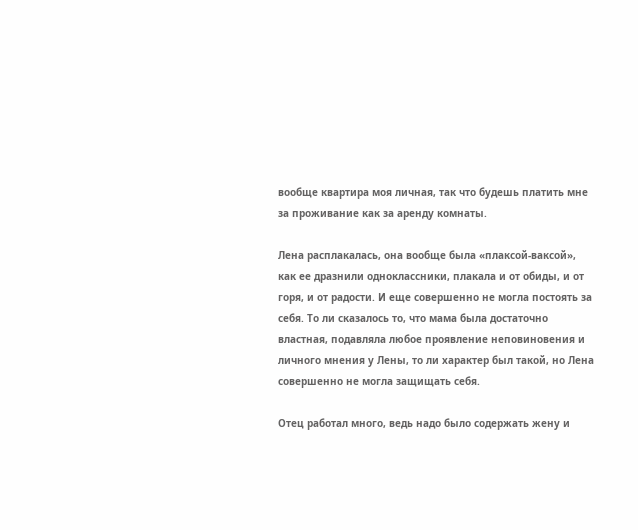вообще квартира моя личная, так что будешь платить мне за проживание как за аренду комнаты.

Лена расплакалась, она вообще была «плаксой-ваксой», как ее дразнили одноклассники, плакала и от обиды, и от горя, и от радости. И еще совершенно не могла постоять за себя. То ли сказалось то, что мама была достаточно властная, подавляла любое проявление неповиновения и личного мнения у Лены, то ли характер был такой, но Лена совершенно не могла защищать себя.

Отец работал много, ведь надо было содержать жену и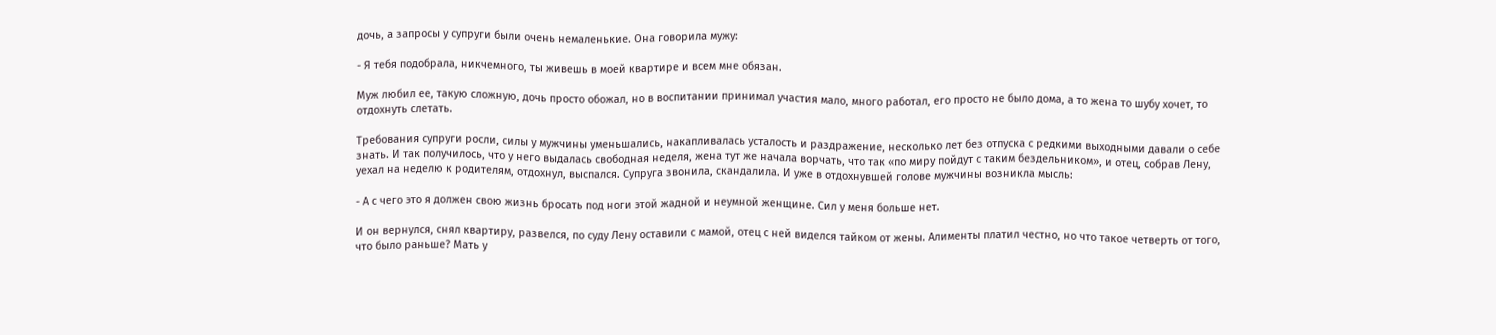дочь, а запросы у супруги были очень немаленькие. Она говорила мужу:

- Я тебя подобрала, никчемного, ты живешь в моей квартире и всем мне обязан.

Муж любил ее, такую сложную, дочь просто обожал, но в воспитании принимал участия мало, много работал, его просто не было дома, а то жена то шубу хочет, то отдохнуть слетать.

Требования супруги росли, силы у мужчины уменьшались, накапливалась усталость и раздражение, несколько лет без отпуска с редкими выходными давали о себе знать. И так получилось, что у него выдалась свободная неделя, жена тут же начала ворчать, что так «по миру пойдут с таким бездельником», и отец, собрав Лену, уехал на неделю к родителям, отдохнул, выспался. Супруга звонила, скандалила. И уже в отдохнувшей голове мужчины возникла мысль:

- А с чего это я должен свою жизнь бросать под ноги этой жадной и неумной женщине. Сил у меня больше нет.

И он вернулся, снял квартиру, развелся, по суду Лену оставили с мамой, отец с ней виделся тайком от жены. Алименты платил честно, но что такое четверть от того, что было раньше? Мать у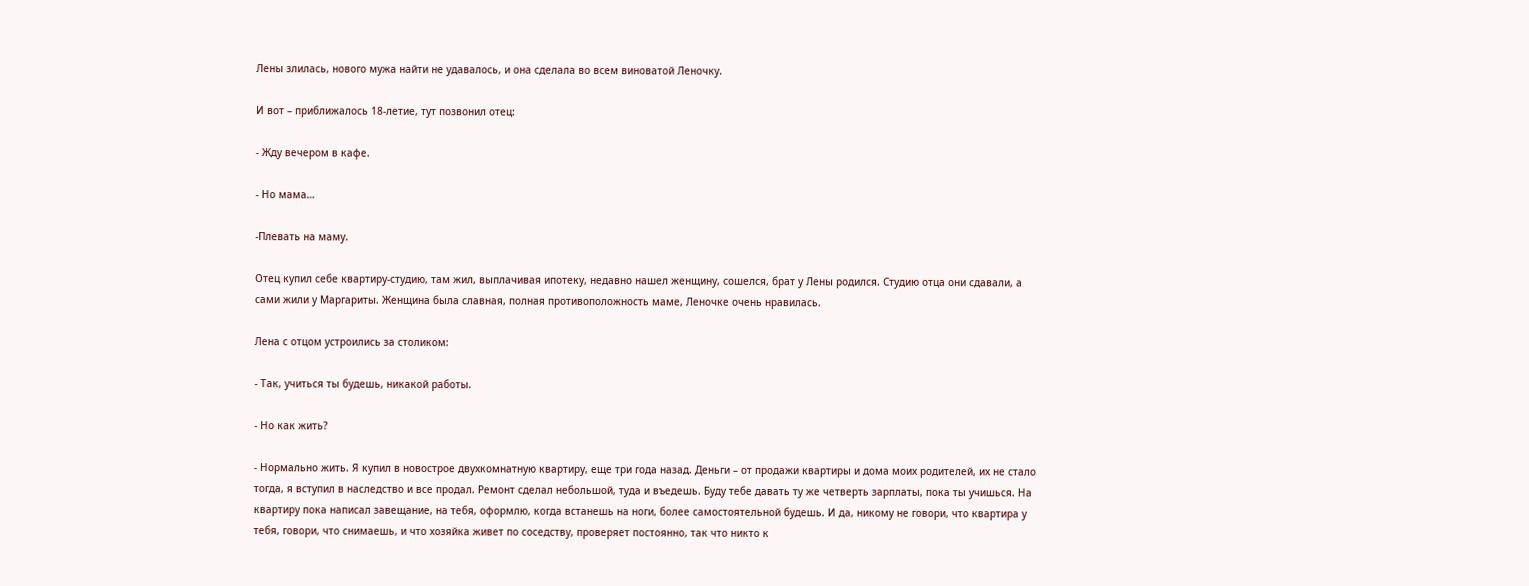Лены злилась, нового мужа найти не удавалось, и она сделала во всем виноватой Леночку.

И вот – приближалось 18-летие, тут позвонил отец:

- Жду вечером в кафе.

- Но мама…

-Плевать на маму.

Отец купил себе квартиру-студию, там жил, выплачивая ипотеку, недавно нашел женщину, сошелся, брат у Лены родился. Студию отца они сдавали, а сами жили у Маргариты. Женщина была славная, полная противоположность маме, Леночке очень нравилась.

Лена с отцом устроились за столиком:

- Так, учиться ты будешь, никакой работы.

- Но как жить?

- Нормально жить. Я купил в новострое двухкомнатную квартиру, еще три года назад. Деньги – от продажи квартиры и дома моих родителей, их не стало тогда, я вступил в наследство и все продал. Ремонт сделал небольшой, туда и въедешь. Буду тебе давать ту же четверть зарплаты, пока ты учишься. На квартиру пока написал завещание, на тебя, оформлю, когда встанешь на ноги, более самостоятельной будешь. И да, никому не говори, что квартира у тебя, говори, что снимаешь, и что хозяйка живет по соседству, проверяет постоянно, так что никто к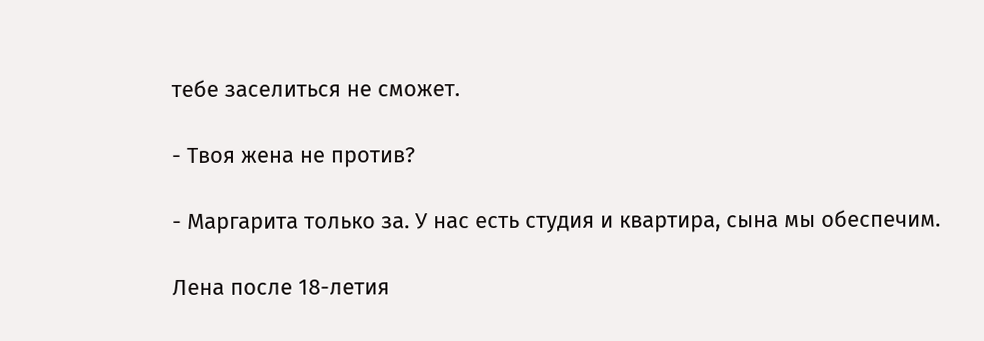тебе заселиться не сможет.

- Твоя жена не против?

- Маргарита только за. У нас есть студия и квартира, сына мы обеспечим.

Лена после 18-летия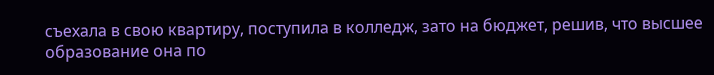съехала в свою квартиру, поступила в колледж, зато на бюджет, решив, что высшее образование она по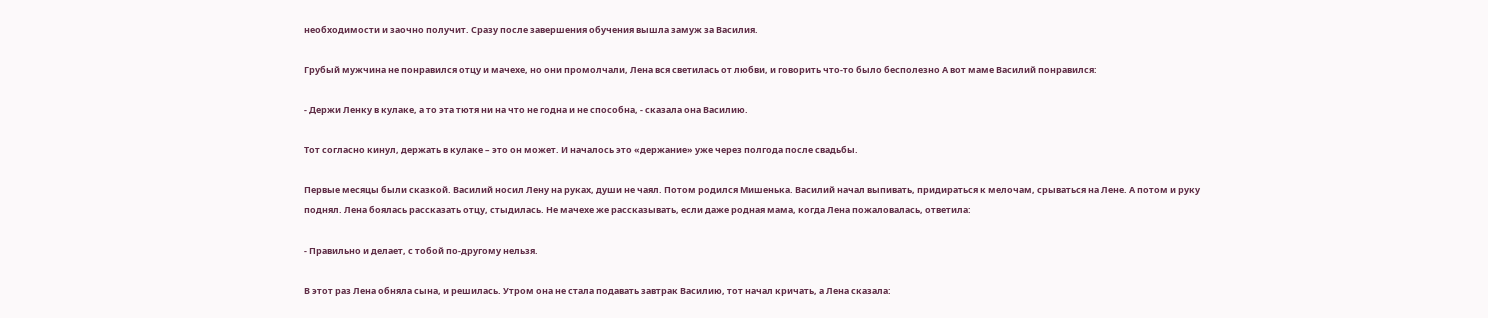необходимости и заочно получит. Сразу после завершения обучения вышла замуж за Василия.

Грубый мужчина не понравился отцу и мачехе, но они промолчали, Лена вся светилась от любви, и говорить что-то было бесполезно А вот маме Василий понравился:

- Держи Ленку в кулаке, а то эта тютя ни на что не годна и не способна, - сказала она Василию.

Тот согласно кинул, держать в кулаке – это он может. И началось это «держание» уже через полгода после свадьбы.

Первые месяцы были сказкой. Василий носил Лену на руках, души не чаял. Потом родился Мишенька. Василий начал выпивать, придираться к мелочам, срываться на Лене. А потом и руку поднял. Лена боялась рассказать отцу, стыдилась. Не мачехе же рассказывать, если даже родная мама, когда Лена пожаловалась, ответила:

- Правильно и делает, с тобой по-другому нельзя.

В этот раз Лена обняла сына, и решилась. Утром она не стала подавать завтрак Василию, тот начал кричать, а Лена сказала: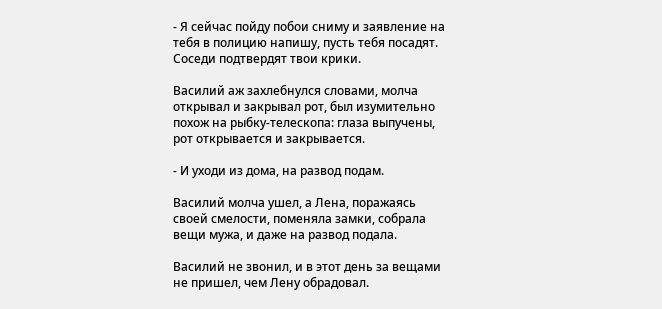- Я сейчас пойду побои сниму и заявление на тебя в полицию напишу, пусть тебя посадят. Соседи подтвердят твои крики.

Василий аж захлебнулся словами, молча открывал и закрывал рот, был изумительно похож на рыбку-телескопа: глаза выпучены, рот открывается и закрывается.

- И уходи из дома, на развод подам.

Василий молча ушел, а Лена, поражаясь своей смелости, поменяла замки, собрала вещи мужа, и даже на развод подала.

Василий не звонил, и в этот день за вещами не пришел, чем Лену обрадовал.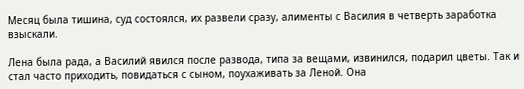Месяц была тишина, суд состоялся, их развели сразу, алименты с Василия в четверть заработка взыскали.

Лена была рада, а Василий явился после развода, типа за вещами, извинился, подарил цветы. Так и стал часто приходить, повидаться с сыном, поухаживать за Леной. Она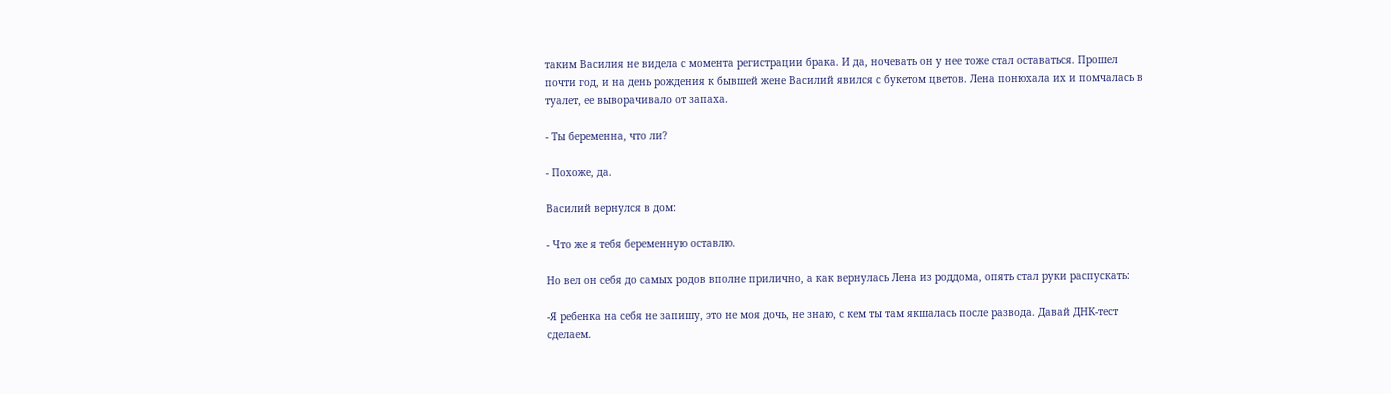таким Василия не видела с момента регистрации брака. И да, ночевать он у нее тоже стал оставаться. Прошел почти год, и на день рождения к бывшей жене Василий явился с букетом цветов. Лена понюхала их и помчалась в туалет, ее выворачивало от запаха.

- Ты беременна, что ли?

- Похоже, да.

Василий вернулся в дом:

- Что же я тебя беременную оставлю.

Но вел он себя до самых родов вполне прилично, а как вернулась Лена из роддома, опять стал руки распускать:

-Я ребенка на себя не запишу, это не моя дочь, не знаю, с кем ты там якшалась после развода. Давай ДНК-тест сделаем.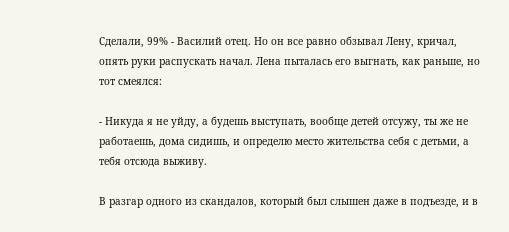Сделали, 99% - Василий отец. Но он все равно обзывал Лену, кричал, опять руки распускать начал. Лена пыталась его выгнать, как раньше, но тот смеялся:

- Никуда я не уйду, а будешь выступать, вообще детей отсужу, ты же не работаешь, дома сидишь, и определю место жительства себя с детьми, а тебя отсюда выживу.

В разгар одного из скандалов, который был слышен даже в подъезде, и в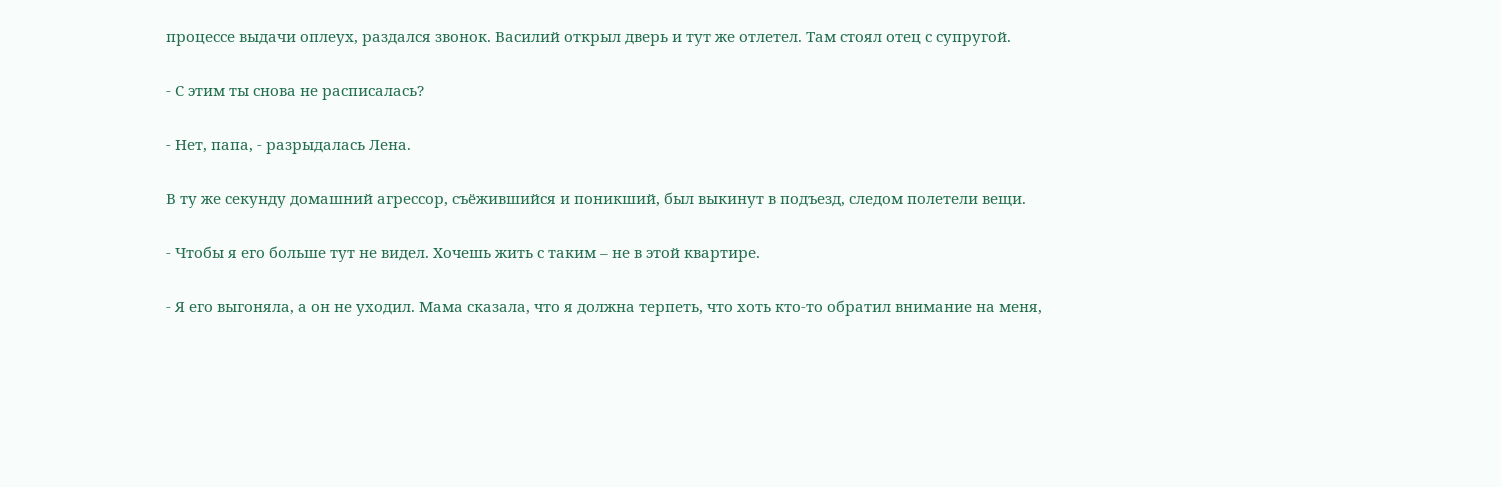процессе выдачи оплеух, раздался звонок. Василий открыл дверь и тут же отлетел. Там стоял отец с супругой.

- С этим ты снова не расписалась?

- Нет, папа, - разрыдалась Лена.

В ту же секунду домашний агрессор, съёжившийся и поникший, был выкинут в подъезд, следом полетели вещи.

- Чтобы я его больше тут не видел. Хочешь жить с таким – не в этой квартире.

- Я его выгоняла, а он не уходил. Мама сказала, что я должна терпеть, что хоть кто-то обратил внимание на меня,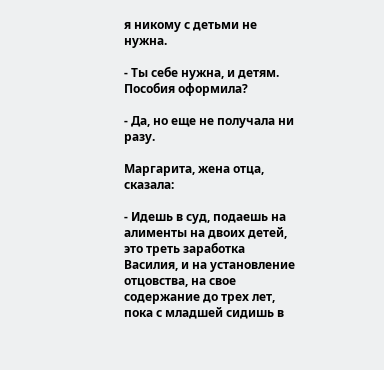я никому с детьми не нужна.

- Ты себе нужна, и детям. Пособия оформила?

- Да, но еще не получала ни разу.

Маргарита, жена отца, сказала:

- Идешь в суд, подаешь на алименты на двоих детей, это треть заработка Василия, и на установление отцовства, на свое содержание до трех лет, пока с младшей сидишь в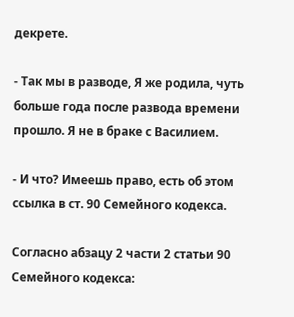декрете.

- Так мы в разводе, Я же родила, чуть больше года после развода времени прошло. Я не в браке с Василием.

- И что? Имеешь право, есть об этом ссылка в ст. 90 Семейного кодекса.

Согласно абзацу 2 части 2 статьи 90 Семейного кодекса: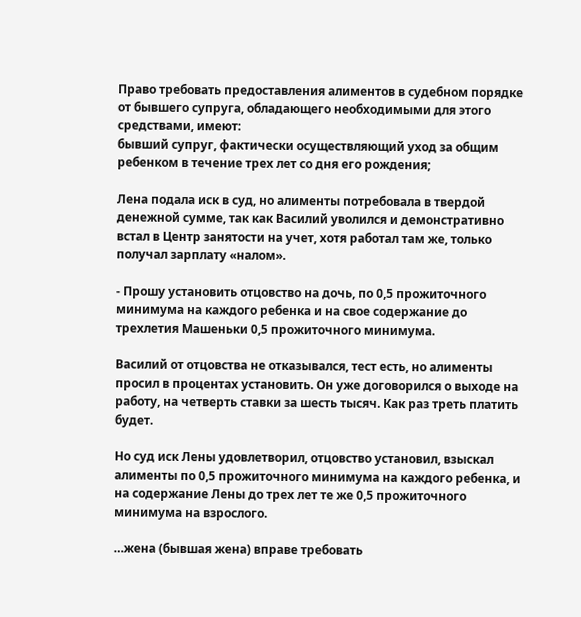Право требовать предоставления алиментов в судебном порядке от бывшего супруга, обладающего необходимыми для этого средствами, имеют:
бывший супруг, фактически осуществляющий уход за общим ребенком в течение трех лет со дня его рождения;

Лена подала иск в суд, но алименты потребовала в твердой денежной сумме, так как Василий уволился и демонстративно встал в Центр занятости на учет, хотя работал там же, только получал зарплату «налом».

- Прошу установить отцовство на дочь, по 0,5 прожиточного минимума на каждого ребенка и на свое содержание до трехлетия Машеньки 0,5 прожиточного минимума.

Василий от отцовства не отказывался, тест есть, но алименты просил в процентах установить. Он уже договорился о выходе на работу, на четверть ставки за шесть тысяч. Как раз треть платить будет.

Но суд иск Лены удовлетворил, отцовство установил, взыскал алименты по 0,5 прожиточного минимума на каждого ребенка, и на содержание Лены до трех лет те же 0,5 прожиточного минимума на взрослого.

…жена (бывшая жена) вправе требовать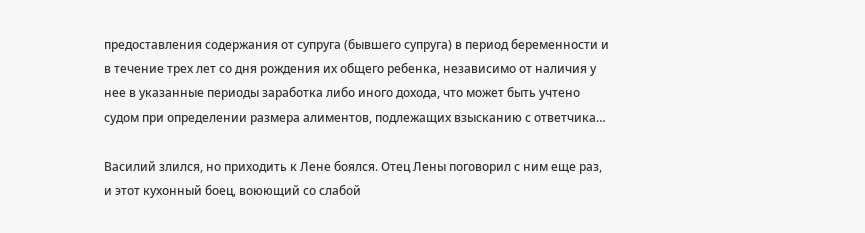предоставления содержания от супруга (бывшего супруга) в период беременности и в течение трех лет со дня рождения их общего ребенка, независимо от наличия у нее в указанные периоды заработка либо иного дохода, что может быть учтено судом при определении размера алиментов, подлежащих взысканию с ответчика…

Василий злился, но приходить к Лене боялся. Отец Лены поговорил с ним еще раз, и этот кухонный боец, воюющий со слабой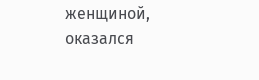женщиной, оказался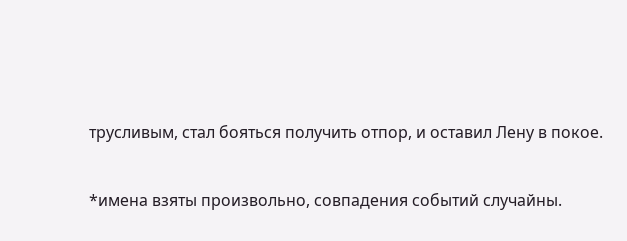трусливым, стал бояться получить отпор, и оставил Лену в покое.

*имена взяты произвольно, совпадения событий случайны.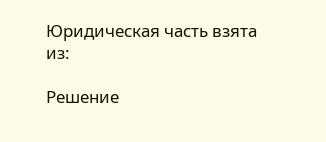Юридическая часть взята из:

Решение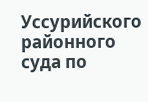Уссурийского районного суда по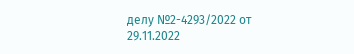делу №2-4293/2022 от 29.11.2022